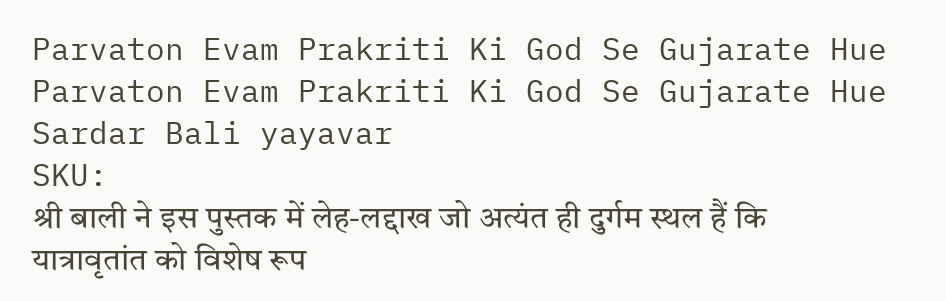Parvaton Evam Prakriti Ki God Se Gujarate Hue
Parvaton Evam Prakriti Ki God Se Gujarate Hue
Sardar Bali yayavar
SKU:
श्री बाली ने इस पुस्तक में लेह-लद्दाख जो अत्यंत ही दुर्गम स्थल हैं कि यात्रावृतांत को विशेष रूप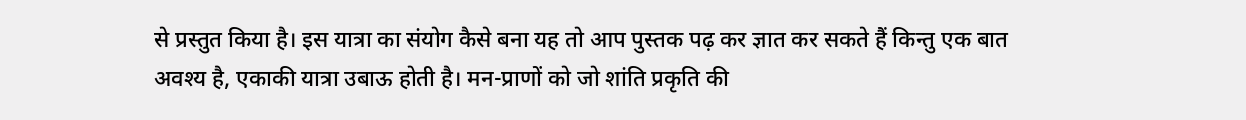से प्रस्तुत किया है। इस यात्रा का संयोग कैसे बना यह तो आप पुस्तक पढ़ कर ज्ञात कर सकते हैं किन्तु एक बात अवश्य है, एकाकी यात्रा उबाऊ होती है। मन-प्राणों को जो शांति प्रकृति की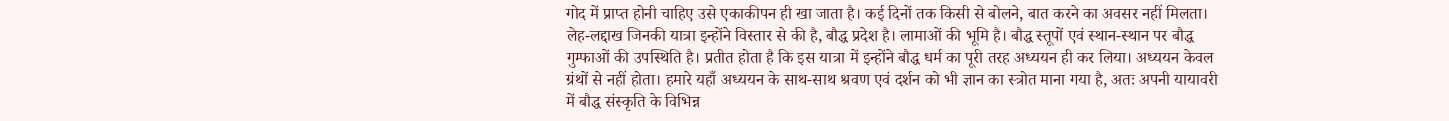गोद में प्राप्त होनी चाहिए उसे एकाकीपन ही खा जाता है। कई दिनों तक किसी से बोलने, बात करने का अवसर नहीं मिलता।
लेह-लद्दाख जिनकी यात्रा इन्होंने विस्तार से की है, बौद्ध प्रदेश है। लामाओं की भूमि है। बौद्ध स्तूपों एवं स्थान-स्थान पर बौद्ध गुम्फाओं की उपस्थिति है। प्रतीत होता है कि इस यात्रा में इन्होंने बौद्ध धर्म का पूरी तरह अध्ययन ही कर लिया। अध्ययन केवल ग्रंथों से नहीं होता। हमारे यहाँ अध्ययन के साथ-साथ श्रवण एवं दर्शन को भी ज्ञान का स्त्रोत माना गया है, अतः अपनी यायावरी में बौद्ध संस्कृति के विभिन्न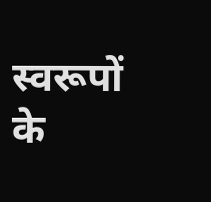स्वरूपों के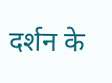दर्शन के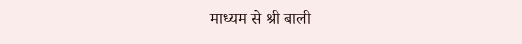माध्यम से श्री बाली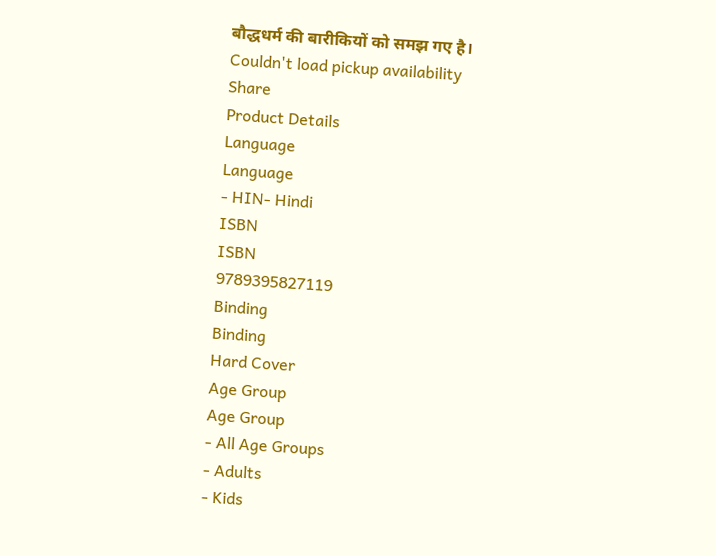बौद्धधर्म की बारीकियों को समझ गए है।
Couldn't load pickup availability
Share
Product Details
Language
Language
- HIN- Hindi
ISBN
ISBN
9789395827119
Binding
Binding
Hard Cover
Age Group
Age Group
- All Age Groups
- Adults
- Kids